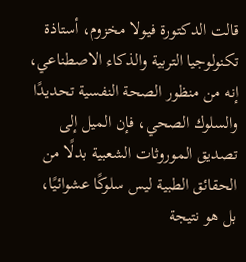قالت الدكتورة فيولا مخزوم، أستاذة تكنولوجيا التربية والذكاء الاصطناعي، إنه من منظور الصحة النفسية تحديدًا والسلوك الصحي، فإن الميل إلى تصديق الموروثات الشعبية بدلًا من الحقائق الطبية ليس سلوكًا عشوائيًا، بل هو نتيجة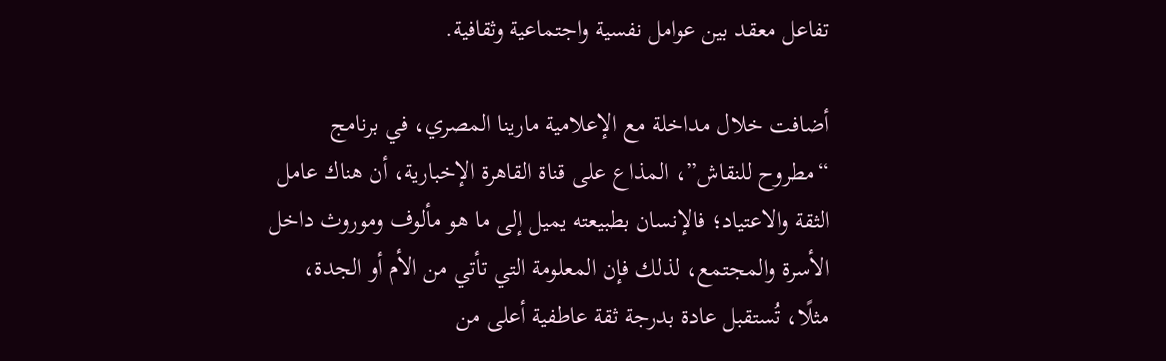تفاعل معقد بين عوامل نفسية واجتماعية وثقافية.

أضافت خلال مداخلة مع الإعلامية مارينا المصري، في برنامج “مطروح للنقاش”، المذاع على قناة القاهرة الإخبارية، أن هناك عامل الثقة والاعتياد؛ فالإنسان بطبيعته يميل إلى ما هو مألوف وموروث داخل الأسرة والمجتمع، لذلك فإن المعلومة التي تأتي من الأم أو الجدة، مثلًا، تُستقبل عادة بدرجة ثقة عاطفية أعلى من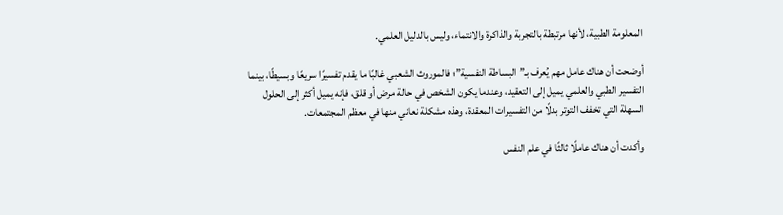المعلومة الطبية، لأنها مرتبطة بالتجربة والذاكرة والانتماء، وليس بالدليل العلمي.

أوضحت أن هناك عامل مهم يُعرف بـ”البساطة النفسية”؛ فالموروث الشعبي غالبًا ما يقدم تفسيرًا سريعًا وبسيطًا، بينما التفسير الطبي والعلمي يميل إلى التعقيد، وعندما يكون الشخص في حالة مرض أو قلق، فإنه يميل أكثر إلى الحلول السهلة التي تخفف التوتر بدلًا من التفسيرات المعقدة، وهذه مشكلة نعاني منها في معظم المجتمعات.

وأكدت أن هناك عاملًا ثالثًا في علم النفس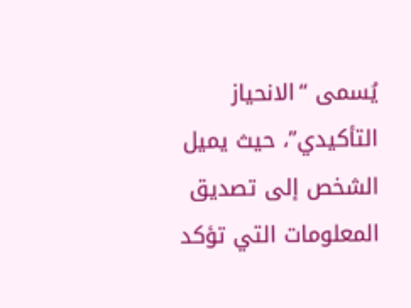يُسمى “الانحياز التأكيدي”، حيث يميل الشخص إلى تصديق المعلومات التي تؤكد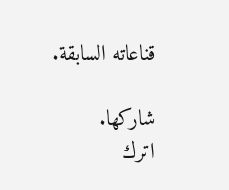قناعاته السابقة.

شاركها.
اترك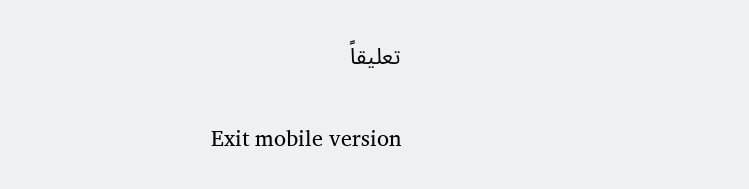تعليقاً

Exit mobile version